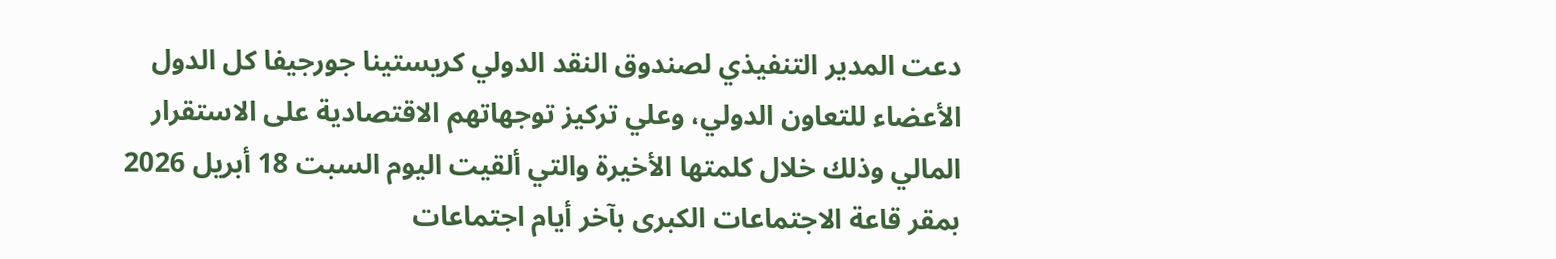دعت المدير التنفيذي لصندوق النقد الدولي كريستينا جورجيفا كل الدول الأعضاء للتعاون الدولي، وعلي تركيز توجهاتهم الاقتصادية على الاستقرار المالي وذلك خلال كلمتها الأخيرة والتي ألقيت اليوم السبت 18 أبريل 2026 بمقر قاعة الاجتماعات الكبرى بآخر أيام اجتماعات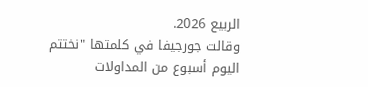الربيع 2026.
وقالت جورجيفا في كلمتها "نختتم اليوم أسبوع من المداولات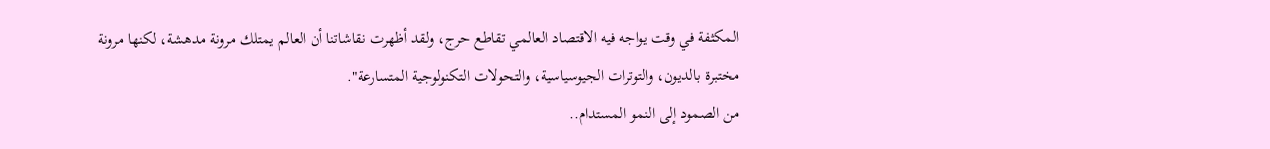المكثفة في وقت يواجه فيه الاقتصاد العالمي تقاطع حرج، ولقد أظهرت نقاشاتنا أن العالم يمتلك مرونة مدهشة، لكنها مرونة مختبرة بالديون، والتوترات الجيوسياسية، والتحولات التكنولوجية المتسارعة".
من الصمود إلى النمو المستدام..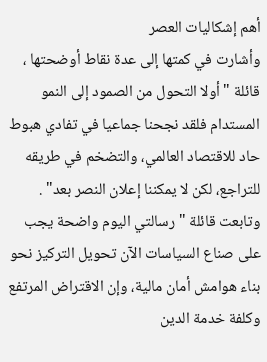أهم إشكاليات العصر
وأشارت في كمتها إلى عدة نقاط أوضحتها ، قائلة "أولا التحول من الصمود إلى النمو المستدام فلقد نجحنا جماعيا في تفادي هبوط حاد للاقتصاد العالمي، والتضخم في طريقه للتراجع، لكن لا يمكننا إعلان النصر بعد" .
وتابعت قائلة "رسالتي اليوم واضحة يجب على صناع السياسات الآن تحويل التركيز نحو بناء هوامش أمان مالية، وإن الاقتراض المرتفع وكلفة خدمة الدين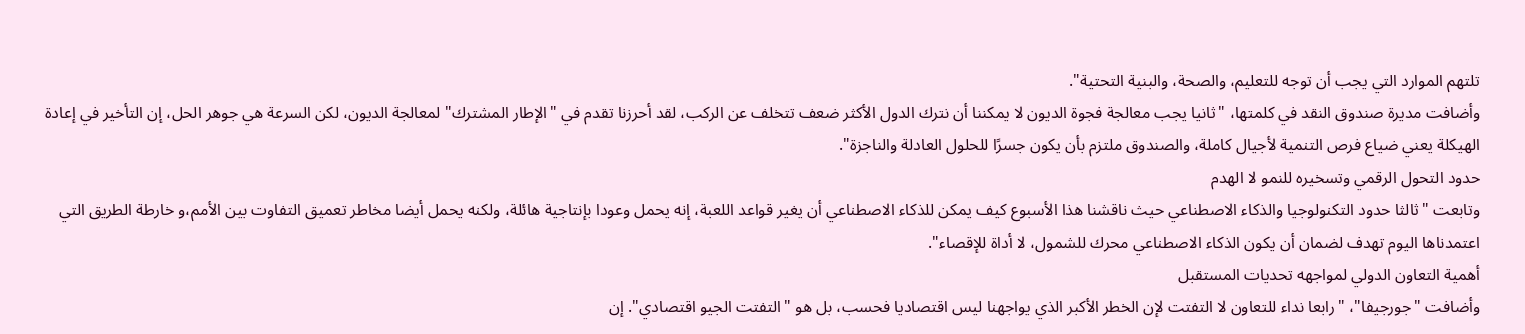تلتهم الموارد التي يجب أن توجه للتعليم، والصحة، والبنية التحتية".
وأضافت مديرة صندوق النقد في كلمتها، "ثانيا يجب معالجة فجوة الديون لا يمكننا أن نترك الدول الأكثر ضعف تتخلف عن الركب، لقد أحرزنا تقدم في "الإطار المشترك" لمعالجة الديون، لكن السرعة هي جوهر الحل، إن التأخير في إعادة الهيكلة يعني ضياع فرص التنمية لأجيال كاملة، والصندوق ملتزم بأن يكون جسرًا للحلول العادلة والناجزة".
حدود التحول الرقمي وتسخيره للنمو لا الهدم
وتابعت "ثالثا حدود التكنولوجيا والذكاء الاصطناعي حيث ناقشنا هذا الأسبوع كيف يمكن للذكاء الاصطناعي أن يغير قواعد اللعبة، إنه يحمل وعودا بإنتاجية هائلة، ولكنه يحمل أيضا مخاطر تعميق التفاوت بين الأمم،و خارطة الطريق التي اعتمدناها اليوم تهدف لضمان أن يكون الذكاء الاصطناعي محرك للشمول، لا أداة للإقصاء".
أهمية التعاون الدولي لمواجهه تحديات المستقبل
وأضافت "جورجيفا"، "رابعا نداء للتعاون لا التفتت لإن الخطر الأكبر الذي يواجهنا ليس اقتصاديا فحسب، بل هو "التفتت الجيو اقتصادي". إن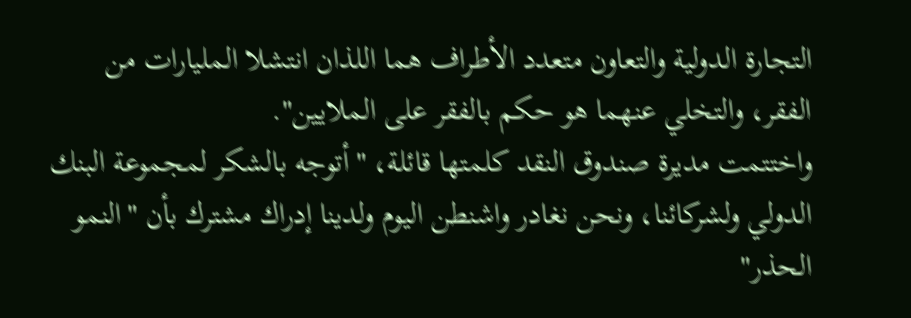التجارة الدولية والتعاون متعدد الأطراف هما اللذان انتشلا المليارات من الفقر، والتخلي عنهما هو حكم بالفقر على الملايين".
واختتمت مديرة صندوق النقد كلمتها قائلة، "أتوجه بالشكر لمجموعة البنك الدولي ولشركائنا، ونحن نغادر واشنطن اليوم ولدينا إدراك مشترك بأن "النمو الحذر"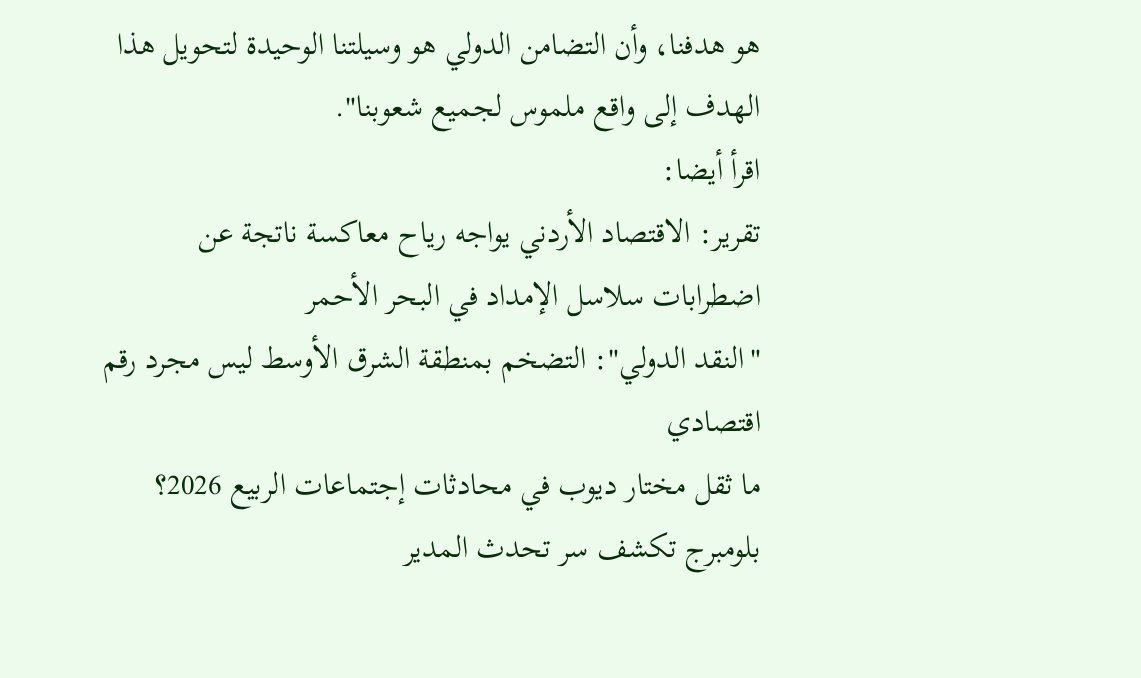هو هدفنا، وأن التضامن الدولي هو وسيلتنا الوحيدة لتحويل هذا الهدف إلى واقع ملموس لجميع شعوبنا".
اقرأ أيضا:
تقرير: الاقتصاد الأردني يواجه رياح معاكسة ناتجة عن اضطرابات سلاسل الإمداد في البحر الأحمر
"النقد الدولي": التضخم بمنطقة الشرق الأوسط ليس مجرد رقم اقتصادي
ما ثقل مختار ديوب في محادثات إجتماعات الربيع 2026؟
بلومبرج تكشف سر تحدث المدير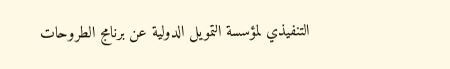التنفيذي لمؤسسة التمويل الدولية عن برنامج الطروحات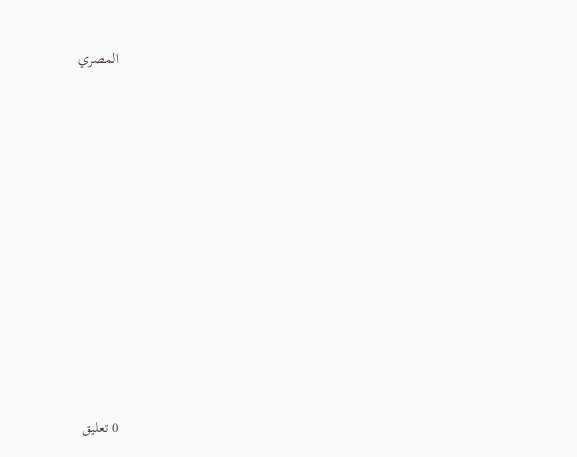المصري













0 تعليق